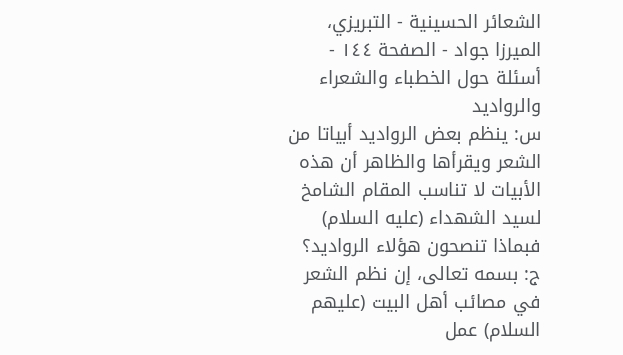الشعائر الحسينية - التبريزي، الميرزا جواد - الصفحة ١٤٤ - أسئلة حول الخطباء والشعراء والرواديد
س: ينظم بعض الرواديد أبياتا من الشعر ويقرأها والظاهر أن هذه الأبيات لا تناسب المقام الشامخ لسيد الشهداء (عليه السلام) فبماذا تنصحون هؤلاء الرواديد؟
ج: بسمه تعالى، إن نظم الشعر في مصائب أهل البيت (عليهم السلام) عمل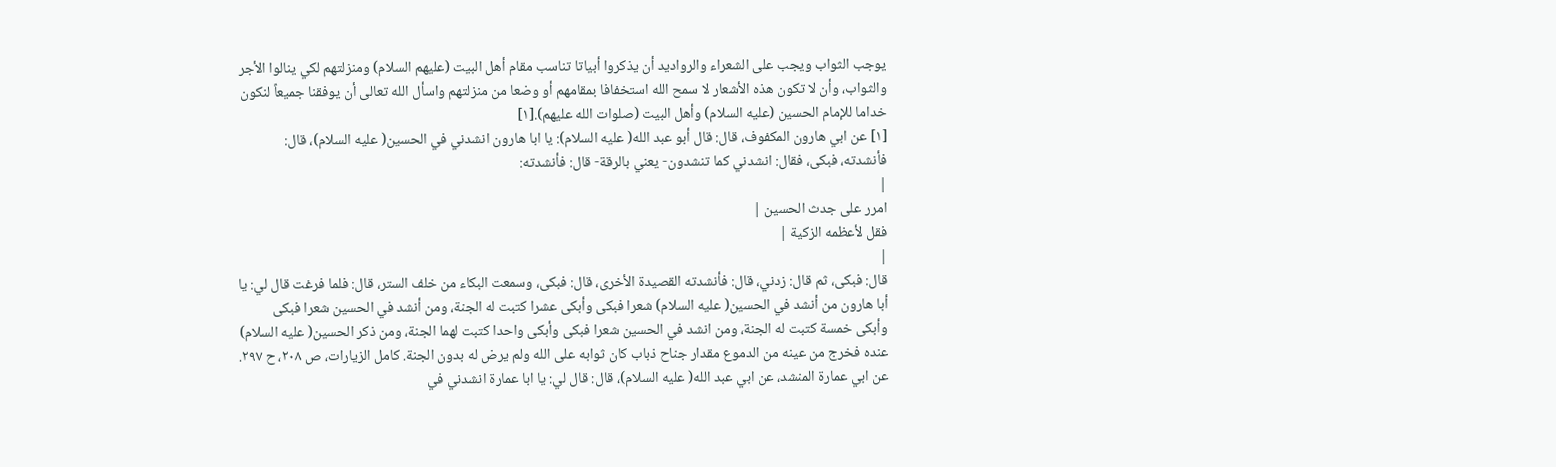يوجب الثواب ويجب على الشعراء والرواديد أن يذكروا أبياتا تناسب مقام أهل البيت (عليهم السلام) ومنزلتهم لكي ينالوا الأجر والثواب، وأن لا تكون هذه الأشعار لا سمح الله استخفافا بمقامهم أو وضعا من منزلتهم واسأل الله تعالى أن يوفقنا جميعاً لنكون خداما للإمام الحسين (عليه السلام) وأهل البيت (صلوات الله عليهم).[١]
[١] عن ابي هارون المكفوف، قال: قال أبو عبد الله( عليه السلام): يا ابا هارون انشدني في الحسين( عليه السلام)، قال: فأنشدته، فبكى، فقال: انشدني كما تنشدون- يعني بالرقة- قال: فأنشدته:
|
امرر على جدث الحسين |
فقل لأعظمه الزكية |
|
قال: فبكى، ثم قال: زدني، قال: فأنشدته القصيدة الأخرى، قال: فبكى، وسمعت البكاء من خلف الستر، قال: فلما فرغت قال لي: يا أبا هارون من أنشد في الحسين( عليه السلام) شعرا فبكى وأبكى عشرا كتبت له الجنة، ومن أنشد في الحسين شعرا فبكى وأبكى خمسة كتبت له الجنة، ومن انشد في الحسين شعرا فبكى وأبكى واحدا كتبت لهما الجنة، ومن ذكر الحسين( عليه السلام) عنده فخرج من عينه من الدموع مقدار جناح ذباب كان ثوابه على الله ولم يرض له بدون الجنة. كامل الزيارات، ص ٢٠٨، ح ٢٩٧.
عن ابي عمارة المنشد، عن ابي عبد الله( عليه السلام)، قال: قال لي: يا ابا عمارة انشدني في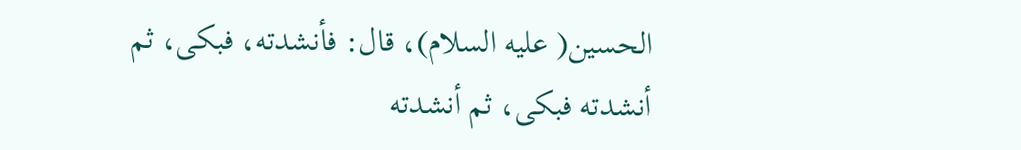الحسين( عليه السلام)، قال: فأنشدته، فبكى، ثم أنشدته فبكى، ثم أنشدته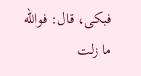فبكى، قال: فوالله ما زلت